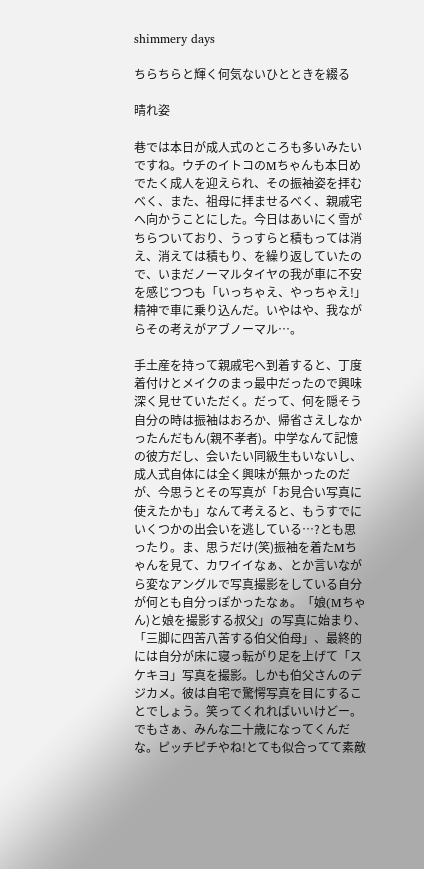shimmery days

ちらちらと輝く何気ないひとときを綴る

晴れ姿

巷では本日が成人式のところも多いみたいですね。ウチのイトコのMちゃんも本日めでたく成人を迎えられ、その振袖姿を拝むべく、また、祖母に拝ませるべく、親戚宅へ向かうことにした。今日はあいにく雪がちらついており、うっすらと積もっては消え、消えては積もり、を繰り返していたので、いまだノーマルタイヤの我が車に不安を感じつつも「いっちゃえ、やっちゃえ!」精神で車に乗り込んだ。いやはや、我ながらその考えがアブノーマル…。

手土産を持って親戚宅へ到着すると、丁度着付けとメイクのまっ最中だったので興味深く見せていただく。だって、何を隠そう自分の時は振袖はおろか、帰省さえしなかったんだもん(親不孝者)。中学なんて記憶の彼方だし、会いたい同級生もいないし、成人式自体には全く興味が無かったのだが、今思うとその写真が「お見合い写真に使えたかも」なんて考えると、もうすでにいくつかの出会いを逃している…?とも思ったり。ま、思うだけ(笑)振袖を着たMちゃんを見て、カワイイなぁ、とか言いながら変なアングルで写真撮影をしている自分が何とも自分っぽかったなぁ。「娘(Mちゃん)と娘を撮影する叔父」の写真に始まり、「三脚に四苦八苦する伯父伯母」、最終的には自分が床に寝っ転がり足を上げて「スケキヨ」写真を撮影。しかも伯父さんのデジカメ。彼は自宅で驚愕写真を目にすることでしょう。笑ってくれればいいけどー。
でもさぁ、みんな二十歳になってくんだな。ピッチピチやね!とても似合ってて素敵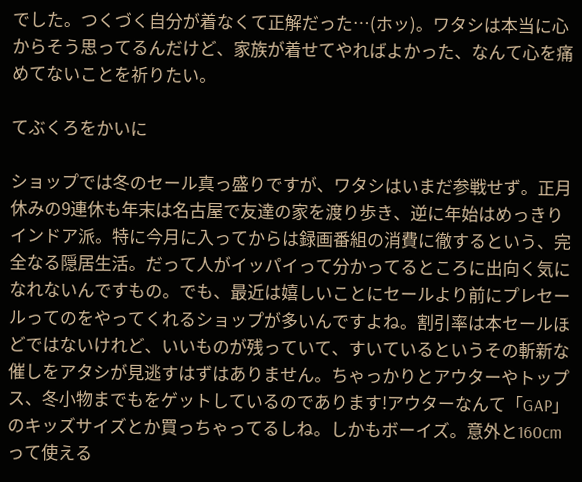でした。つくづく自分が着なくて正解だった…(ホッ)。ワタシは本当に心からそう思ってるんだけど、家族が着せてやればよかった、なんて心を痛めてないことを祈りたい。

てぶくろをかいに

ショップでは冬のセール真っ盛りですが、ワタシはいまだ参戦せず。正月休みの9連休も年末は名古屋で友達の家を渡り歩き、逆に年始はめっきりインドア派。特に今月に入ってからは録画番組の消費に徹するという、完全なる隠居生活。だって人がイッパイって分かってるところに出向く気になれないんですもの。でも、最近は嬉しいことにセールより前にプレセールってのをやってくれるショップが多いんですよね。割引率は本セールほどではないけれど、いいものが残っていて、すいているというその斬新な催しをアタシが見逃すはずはありません。ちゃっかりとアウターやトップス、冬小物までもをゲットしているのであります!アウターなんて「GAP」のキッズサイズとか買っちゃってるしね。しかもボーイズ。意外と160cmって使える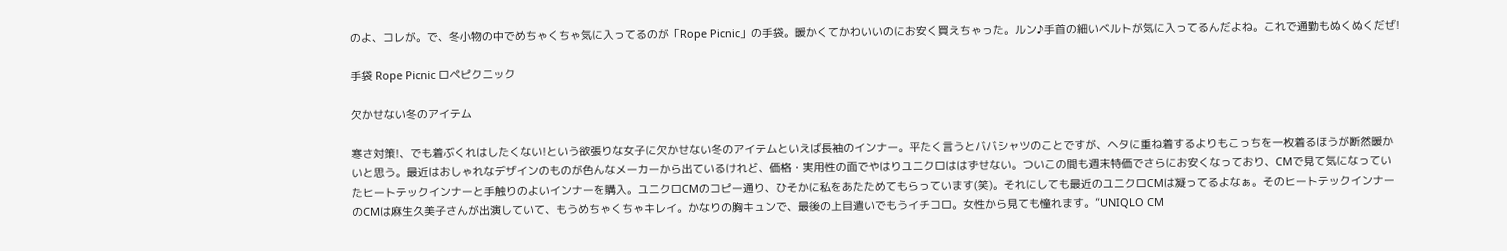のよ、コレが。で、冬小物の中でめちゃくちゃ気に入ってるのが「Rope Picnic」の手袋。暖かくてかわいいのにお安く買えちゃった。ルン♪手首の細いベルトが気に入ってるんだよね。これで通勤もぬくぬくだぜ!

手袋 Rope Picnic ロペピクニック

欠かせない冬のアイテム

寒さ対策!、でも着ぶくれはしたくない!という欲張りな女子に欠かせない冬のアイテムといえば長袖のインナー。平たく言うとババシャツのことですが、ヘタに重ね着するよりもこっちを一枚着るほうが断然暖かいと思う。最近はおしゃれなデザインのものが色んなメーカーから出ているけれど、価格・実用性の面でやはりユニクロははずせない。ついこの間も週末特価でさらにお安くなっており、CMで見て気になっていたヒートテックインナーと手触りのよいインナーを購入。ユニクロCMのコピー通り、ひそかに私をあたためてもらっています(笑)。それにしても最近のユニクロCMは凝ってるよなぁ。そのヒートテックインナーのCMは麻生久美子さんが出演していて、もうめちゃくちゃキレイ。かなりの胸キュンで、最後の上目遣いでもうイチコロ。女性から見ても憧れます。”UNIQLO CM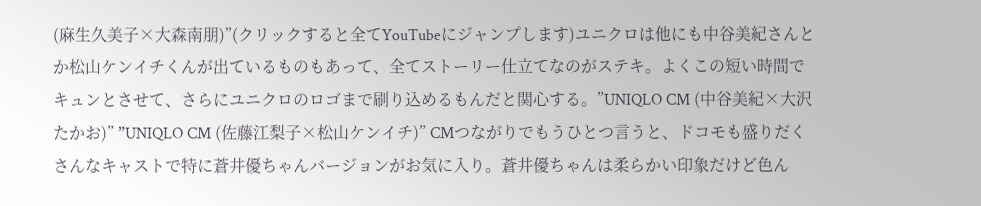(麻生久美子×大森南朋)”(クリックすると全てYouTubeにジャンプします)ユニクロは他にも中谷美紀さんとか松山ケンイチくんが出ているものもあって、全てストーリー仕立てなのがステキ。よくこの短い時間でキュンとさせて、さらにユニクロのロゴまで刷り込めるもんだと関心する。”UNIQLO CM (中谷美紀×大沢たかお)” ”UNIQLO CM (佐藤江梨子×松山ケンイチ)” CMつながりでもうひとつ言うと、ドコモも盛りだくさんなキャストで特に蒼井優ちゃんバージョンがお気に入り。蒼井優ちゃんは柔らかい印象だけど色ん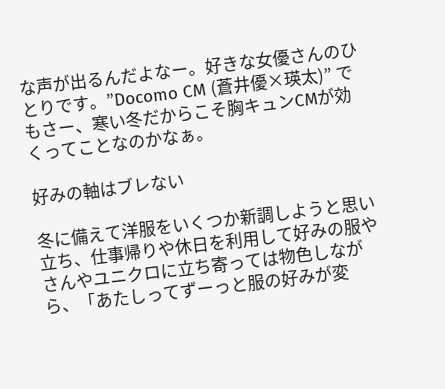な声が出るんだよなー。好きな女優さんのひとりです。”Docomo CM (蒼井優×瑛太)” でもさー、寒い冬だからこそ胸キュンCMが効くってことなのかなぁ。

好みの軸はブレない

冬に備えて洋服をいくつか新調しようと思い立ち、仕事帰りや休日を利用して好みの服やさんやユニクロに立ち寄っては物色しながら、「あたしってずーっと服の好みが変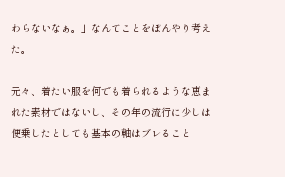わらないなぁ。」なんてことをぼんやり考えた。

元々、着たい服を何でも着られるような恵まれた素材ではないし、その年の流行に少しは便乗したとしても基本の軸はブレること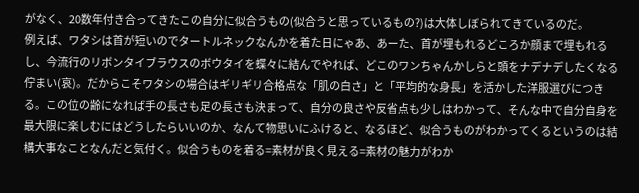がなく、20数年付き合ってきたこの自分に似合うもの(似合うと思っているもの?)は大体しぼられてきているのだ。
例えば、ワタシは首が短いのでタートルネックなんかを着た日にゃあ、あーた、首が埋もれるどころか顔まで埋もれるし、今流行のリボンタイブラウスのボウタイを蝶々に結んでやれば、どこのワンちゃんかしらと頭をナデナデしたくなる佇まい(哀)。だからこそワタシの場合はギリギリ合格点な「肌の白さ」と「平均的な身長」を活かした洋服選びにつきる。この位の齢になれば手の長さも足の長さも決まって、自分の良さや反省点も少しはわかって、そんな中で自分自身を最大限に楽しむにはどうしたらいいのか、なんて物思いにふけると、なるほど、似合うものがわかってくるというのは結構大事なことなんだと気付く。似合うものを着る=素材が良く見える=素材の魅力がわか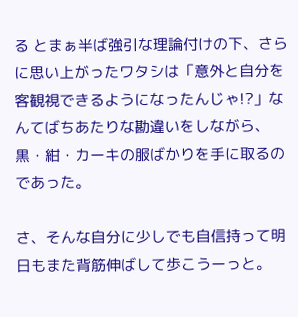る とまぁ半ば強引な理論付けの下、さらに思い上がったワタシは「意外と自分を客観視できるようになったんじゃ!?」なんてばちあたりな勘違いをしながら、黒・紺・カーキの服ばかりを手に取るのであった。

さ、そんな自分に少しでも自信持って明日もまた背筋伸ばして歩こうーっと。